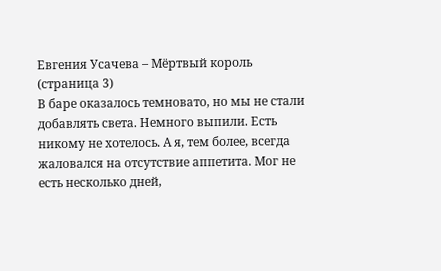Евгения Усачева – Мёртвый король (страница 3)
В баре оказалось темновато, но мы не стали добавлять света. Немного выпили. Есть никому не хотелось. А я, тем более, всегда жаловался на отсутствие аппетита. Мог не есть несколько дней,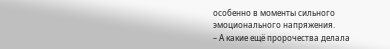особенно в моменты сильного эмоционального напряжения.
– А какие ещё пророчества делала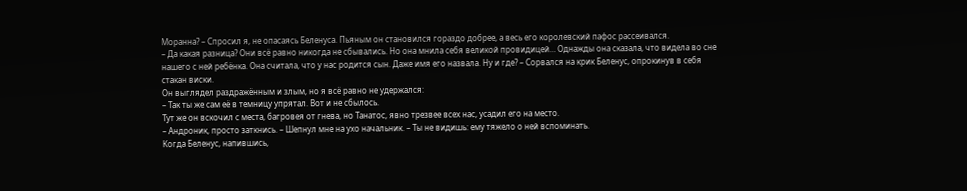Моранна? – Спросил я, не опасаясь Беленуса. Пьяным он становился гораздо добрее, а весь его королевский пафос рассеивался.
– Да какая разница? Они всё равно никогда не сбывались. Но она мнила себя великой провидицей… Однажды она сказала, что видела во сне нашего с ней ребёнка. Она считала, что у нас родится сын. Даже имя его назвала. Ну и где? – Сорвался на крик Беленус, опрокинув в себя стакан виски.
Он выглядел раздражённым и злым, но я всё равно не удержался:
– Так ты же сам её в темницу упрятал. Вот и не сбылось.
Тут же он вскочил с места, багровея от гнева, но Танатос, явно трезвее всех нас, усадил его на место.
– Андроник, просто заткнись. – Шепнул мне на ухо начальник. – Ты не видишь: ему тяжело о ней вспоминать.
Когда Беленус, напившись,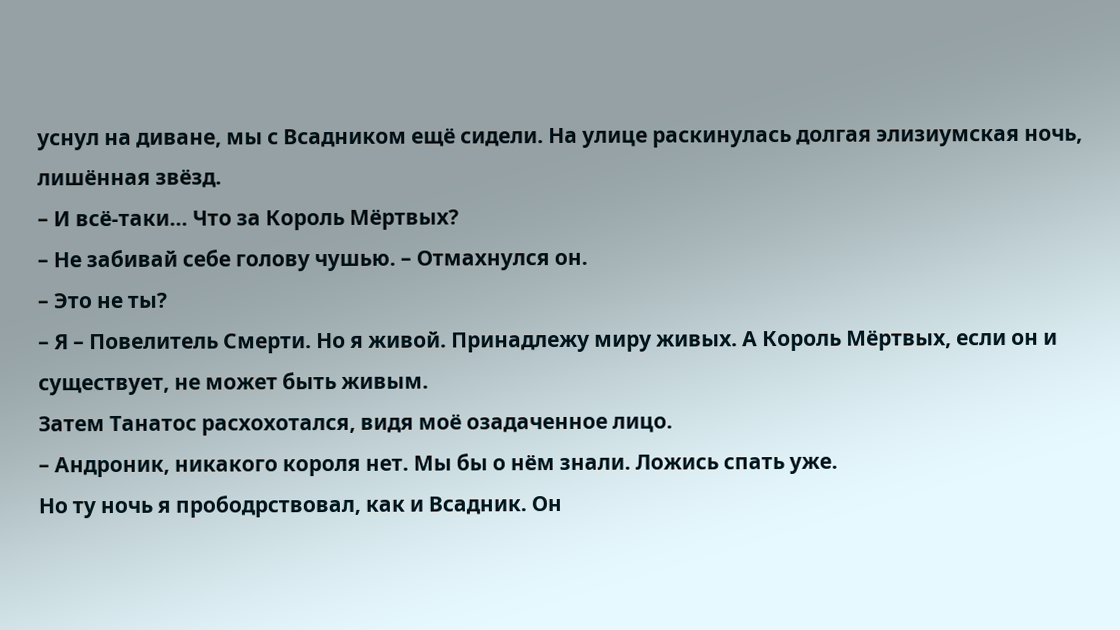уснул на диване, мы с Всадником ещё сидели. На улице раскинулась долгая элизиумская ночь, лишённая звёзд.
– И всё-таки… Что за Король Мёртвых?
– Не забивай себе голову чушью. – Отмахнулся он.
– Это не ты?
– Я – Повелитель Смерти. Но я живой. Принадлежу миру живых. А Король Мёртвых, если он и существует, не может быть живым.
Затем Танатос расхохотался, видя моё озадаченное лицо.
– Андроник, никакого короля нет. Мы бы о нём знали. Ложись спать уже.
Но ту ночь я прободрствовал, как и Всадник. Он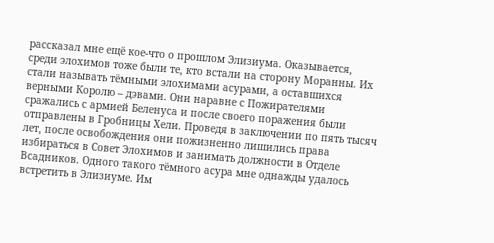рассказал мне ещё кое-что о прошлом Элизиума. Оказывается, среди элохимов тоже были те, кто встали на сторону Моранны. Их стали называть тёмными элохимами асурами, а оставшихся верными Королю – дэвами. Они наравне с Пожирателями сражались с армией Беленуса и после своего поражения были отправлены в Гробницы Хели. Проведя в заключении по пять тысяч лет, после освобождения они пожизненно лишились права избираться в Совет Элохимов и занимать должности в Отделе Всадников. Одного такого тёмного асура мне однажды удалось встретить в Элизиуме. Им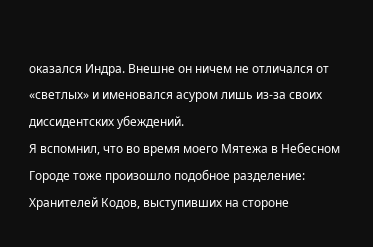оказался Индра. Внешне он ничем не отличался от «светлых» и именовался асуром лишь из-за своих диссидентских убеждений.
Я вспомнил, что во время моего Мятежа в Небесном Городе тоже произошло подобное разделение: Хранителей Кодов, выступивших на стороне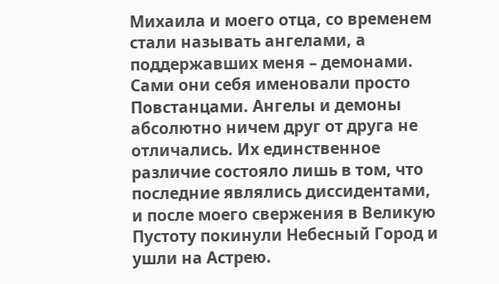Михаила и моего отца, со временем стали называть ангелами, а поддержавших меня – демонами. Сами они себя именовали просто Повстанцами. Ангелы и демоны абсолютно ничем друг от друга не отличались. Их единственное различие состояло лишь в том, что последние являлись диссидентами, и после моего свержения в Великую Пустоту покинули Небесный Город и ушли на Астрею.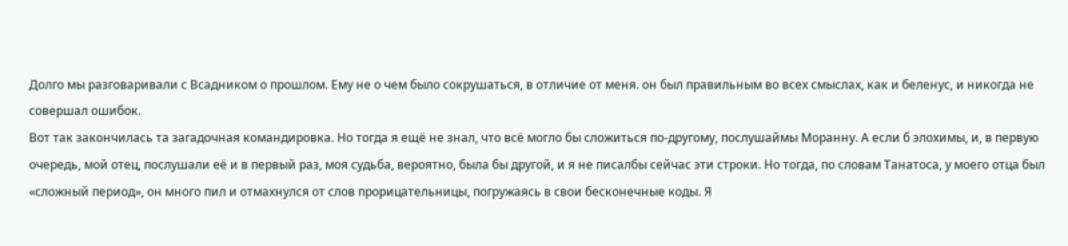Долго мы разговаривали с Всадником о прошлом. Ему не о чем было сокрушаться, в отличие от меня. он был правильным во всех смыслах, как и беленус, и никогда не совершал ошибок.
Вот так закончилась та загадочная командировка. Но тогда я ещё не знал, что всё могло бы сложиться по-другому, послушаймы Моранну. А если б элохимы, и, в первую очередь, мой отец, послушали её и в первый раз, моя судьба, вероятно, была бы другой, и я не писалбы сейчас эти строки. Но тогда, по словам Танатоса, у моего отца был «сложный период», он много пил и отмахнулся от слов прорицательницы, погружаясь в свои бесконечные коды. Я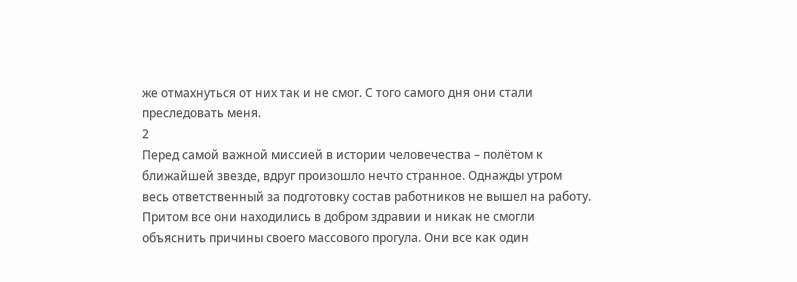же отмахнуться от них так и не смог. С того самого дня они стали преследовать меня.
2
Перед самой важной миссией в истории человечества – полётом к ближайшей звезде, вдруг произошло нечто странное. Однажды утром весь ответственный за подготовку состав работников не вышел на работу. Притом все они находились в добром здравии и никак не смогли объяснить причины своего массового прогула. Они все как один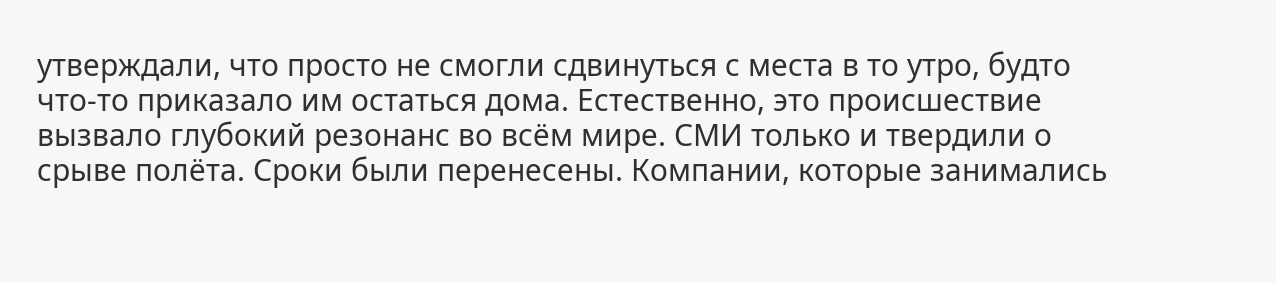утверждали, что просто не смогли сдвинуться с места в то утро, будто что-то приказало им остаться дома. Естественно, это происшествие вызвало глубокий резонанс во всём мире. СМИ только и твердили о срыве полёта. Сроки были перенесены. Компании, которые занимались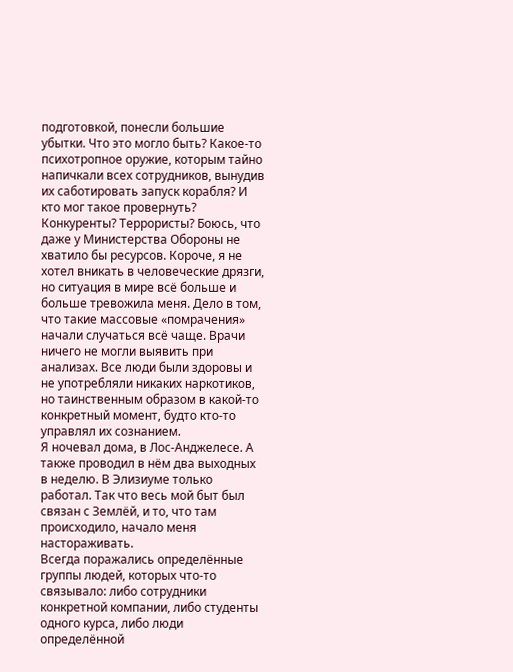подготовкой, понесли большие убытки. Что это могло быть? Какое-то психотропное оружие, которым тайно напичкали всех сотрудников, вынудив их саботировать запуск корабля? И кто мог такое провернуть? Конкуренты? Террористы? Боюсь, что даже у Министерства Обороны не хватило бы ресурсов. Короче, я не хотел вникать в человеческие дрязги, но ситуация в мире всё больше и больше тревожила меня. Дело в том, что такие массовые «помрачения» начали случаться всё чаще. Врачи ничего не могли выявить при анализах. Все люди были здоровы и не употребляли никаких наркотиков, но таинственным образом в какой-то конкретный момент, будто кто-то управлял их сознанием.
Я ночевал дома, в Лос-Анджелесе. А также проводил в нём два выходных в неделю. В Элизиуме только работал. Так что весь мой быт был связан с Землёй, и то, что там происходило, начало меня настораживать.
Всегда поражались определённые группы людей, которых что-то связывало: либо сотрудники конкретной компании, либо студенты одного курса, либо люди определённой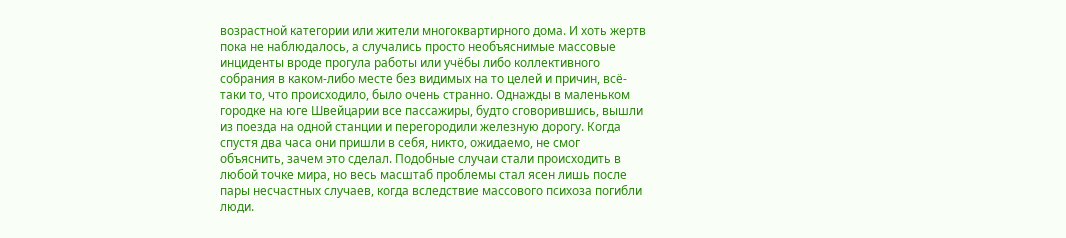возрастной категории или жители многоквартирного дома. И хоть жертв пока не наблюдалось, а случались просто необъяснимые массовые инциденты вроде прогула работы или учёбы либо коллективного собрания в каком-либо месте без видимых на то целей и причин, всё-таки то, что происходило, было очень странно. Однажды в маленьком городке на юге Швейцарии все пассажиры, будто сговорившись, вышли из поезда на одной станции и перегородили железную дорогу. Когда спустя два часа они пришли в себя, никто, ожидаемо, не смог объяснить, зачем это сделал. Подобные случаи стали происходить в любой точке мира, но весь масштаб проблемы стал ясен лишь после пары несчастных случаев, когда вследствие массового психоза погибли люди.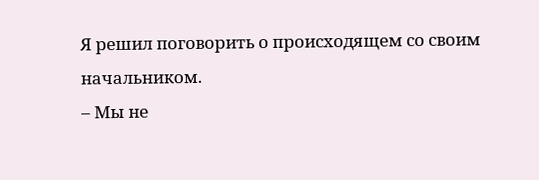Я решил поговорить о происходящем со своим начальником.
– Мы не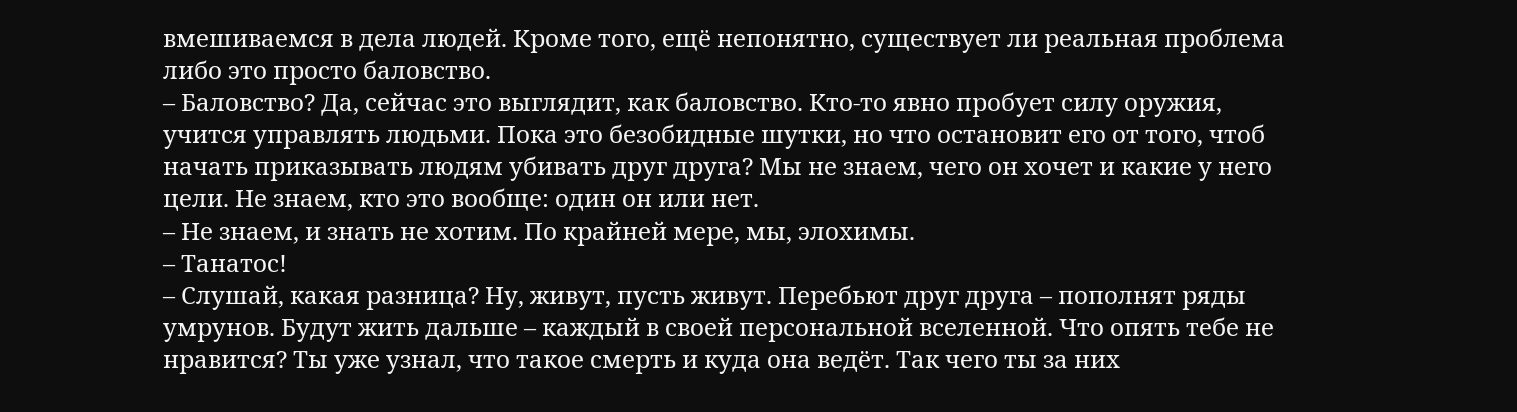вмешиваемся в дела людей. Кроме того, ещё непонятно, существует ли реальная проблема либо это просто баловство.
– Баловство? Да, сейчас это выглядит, как баловство. Кто-то явно пробует силу оружия, учится управлять людьми. Пока это безобидные шутки, но что остановит его от того, чтоб начать приказывать людям убивать друг друга? Мы не знаем, чего он хочет и какие у него цели. Не знаем, кто это вообще: один он или нет.
– Не знаем, и знать не хотим. По крайней мере, мы, элохимы.
– Танатос!
– Слушай, какая разница? Ну, живут, пусть живут. Перебьют друг друга – пополнят ряды умрунов. Будут жить дальше – каждый в своей персональной вселенной. Что опять тебе не нравится? Ты уже узнал, что такое смерть и куда она ведёт. Так чего ты за них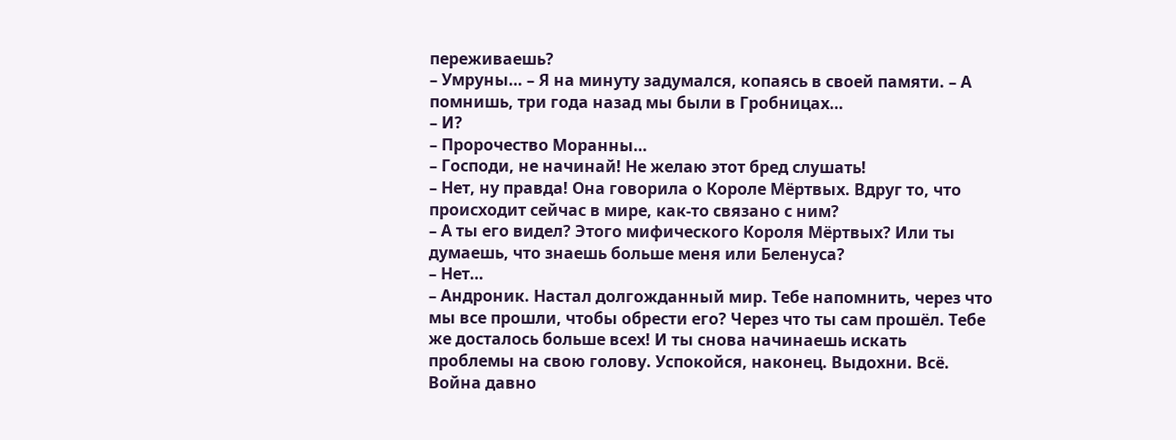переживаешь?
– Умруны… – Я на минуту задумался, копаясь в своей памяти. – А помнишь, три года назад мы были в Гробницах…
– И?
– Пророчество Моранны…
– Господи, не начинай! Не желаю этот бред слушать!
– Нет, ну правда! Она говорила о Короле Мёртвых. Вдруг то, что происходит сейчас в мире, как-то связано с ним?
– А ты его видел? Этого мифического Короля Мёртвых? Или ты думаешь, что знаешь больше меня или Беленуса?
– Нет…
– Андроник. Настал долгожданный мир. Тебе напомнить, через что мы все прошли, чтобы обрести его? Через что ты сам прошёл. Тебе же досталось больше всех! И ты снова начинаешь искать проблемы на свою голову. Успокойся, наконец. Выдохни. Всё. Война давно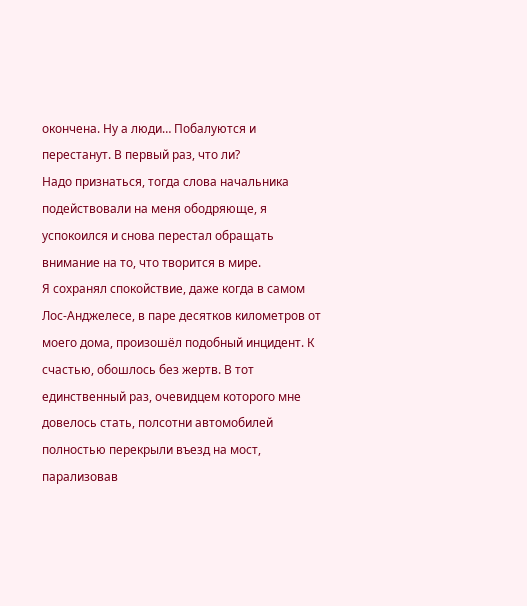окончена. Ну а люди… Побалуются и перестанут. В первый раз, что ли?
Надо признаться, тогда слова начальника подействовали на меня ободряюще, я успокоился и снова перестал обращать внимание на то, что творится в мире.
Я сохранял спокойствие, даже когда в самом Лос-Анджелесе, в паре десятков километров от моего дома, произошёл подобный инцидент. К счастью, обошлось без жертв. В тот единственный раз, очевидцем которого мне довелось стать, полсотни автомобилей полностью перекрыли въезд на мост, парализовав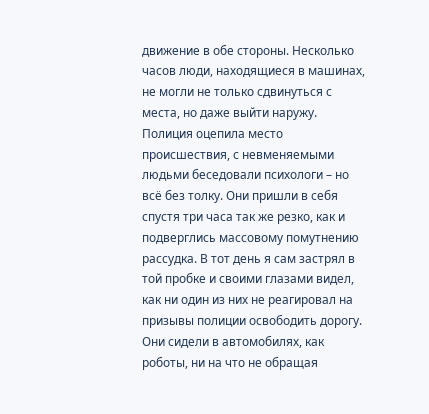движение в обе стороны. Несколько часов люди, находящиеся в машинах, не могли не только сдвинуться с места, но даже выйти наружу. Полиция оцепила место происшествия, с невменяемыми людьми беседовали психологи – но всё без толку. Они пришли в себя спустя три часа так же резко, как и подверглись массовому помутнению рассудка. В тот день я сам застрял в той пробке и своими глазами видел, как ни один из них не реагировал на призывы полиции освободить дорогу. Они сидели в автомобилях, как роботы, ни на что не обращая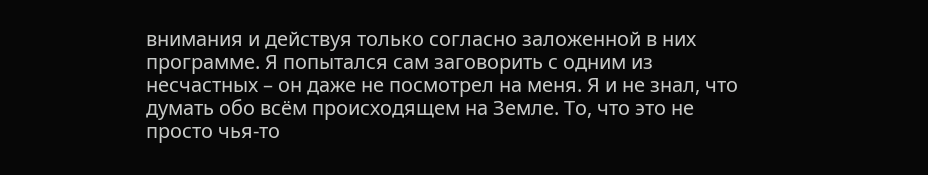внимания и действуя только согласно заложенной в них программе. Я попытался сам заговорить с одним из несчастных – он даже не посмотрел на меня. Я и не знал, что думать обо всём происходящем на Земле. То, что это не просто чья-то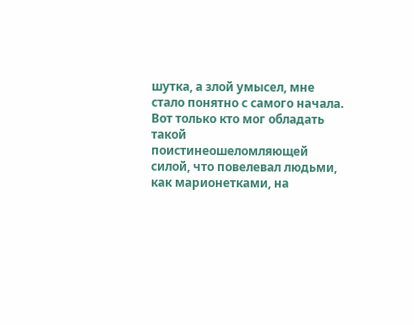шутка, а злой умысел, мне стало понятно с самого начала. Вот только кто мог обладать такой поистинеошеломляющей силой, что повелевал людьми, как марионетками, на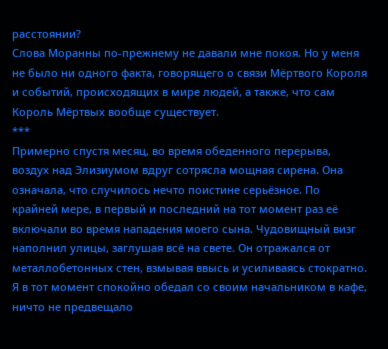расстоянии?
Слова Моранны по-прежнему не давали мне покоя. Но у меня не было ни одного факта, говорящего о связи Мёртвого Короля и событий, происходящих в мире людей, а также, что сам Король Мёртвых вообще существует.
***
Примерно спустя месяц, во время обеденного перерыва, воздух над Элизиумом вдруг сотрясла мощная сирена. Она означала, что случилось нечто поистине серьёзное. По крайней мере, в первый и последний на тот момент раз её включали во время нападения моего сына. Чудовищный визг наполнил улицы, заглушая всё на свете. Он отражался от металлобетонных стен, взмывая ввысь и усиливаясь стократно. Я в тот момент спокойно обедал со своим начальником в кафе, ничто не предвещало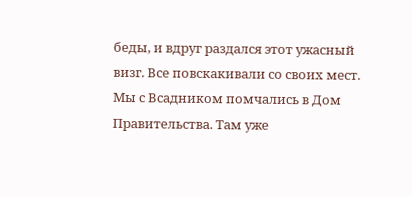беды, и вдруг раздался этот ужасный визг. Все повскакивали со своих мест. Мы с Всадником помчались в Дом Правительства. Там уже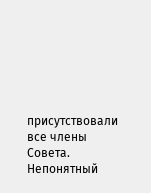присутствовали все члены Совета. Непонятный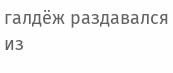галдёж раздавался из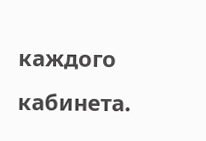каждого кабинета.